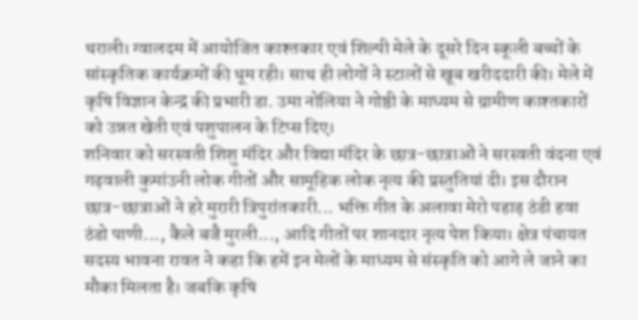थराली। ग्वालदम में आयोजित काश्तकार एवं शिल्पी मेले के दूसरे दिन स्कूली बच्चों के सांस्कृतिक कार्यक्रमों की धूम रही। साथ ही लोगों ने स्टालों से खूब खरीददारी की। मेले में कृषि विज्ञान केन्द्र की प्रभारी डा. उमा नोलिया ने गोष्ठी के माध्यम से ग्रामीण काश्तकारों को उन्नत खेती एवं पशुपालन के टिप्स दिए।
शनिवार को सरस्वती शिशु मंदिर और विद्या मंदिर के छात्र-छात्राओं ने सरस्वती वंदना एवं गढ़वाली कुमांउनी लोक गीतों और सामूहिक लोक नृत्य की प्रस्तुतियां दी। इस दौरान छात्र-छात्राओं ने हरे मुरारी त्रिपुरांतकारी... भक्ति गीत के अलावा मेरो पहाड़ ठंडी हवा ठंडो पाणी..., कैले बजै मुरली..., आदि गीतों पर शानदार नृत्य पेश किया। क्षेत्र पंचायत सदस्य भावना रावत ने कहा कि हमें इन मेलों के माध्यम से संस्कृति को आगे ले जाने का मौका मिलता है। जबकि कृषि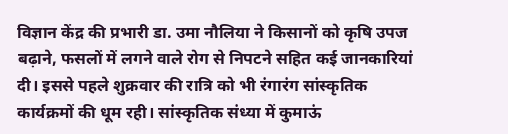विज्ञान केंद्र की प्रभारी डा. उमा नौलिया ने किसानों को कृषि उपज बढ़ाने, फसलों में लगने वाले रोग से निपटने सहित कई जानकारियां दी। इससे पहले शुक्रवार की रात्रि को भी रंगारंग सांस्कृतिक कार्यक्रमों की धूम रही। सांस्कृतिक संध्या में कुमाऊं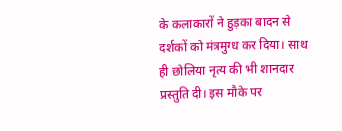के कलाकारों ने हुड़का बादन से दर्शकों को मंत्रमुग्ध कर दिया। साथ ही छोलिया नृत्य की भी शानदार प्रस्तुति दी। इस मौके पर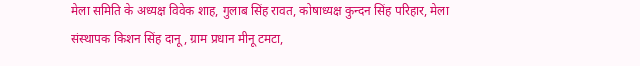मेला समिति के अध्यक्ष विवेक शाह, गुलाब सिंह रावत, कोषाध्यक्ष कुन्दन सिंह परिहार, मेला संस्थापक किशन सिंह दानू, ग्राम प्रधान मीनू टमटा,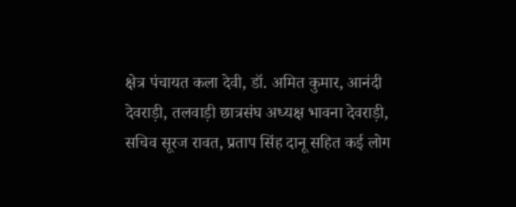क्षेत्र पंचायत कला देवी, डॉ. अमित कुमार, आनंदी देवराड़ी, तलवाड़ी छात्रसंघ अध्यक्ष भावना देवराड़ी, सचिव सूरज रावत, प्रताप सिंह दानू सहित कई लोग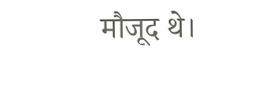मौजूद थे।